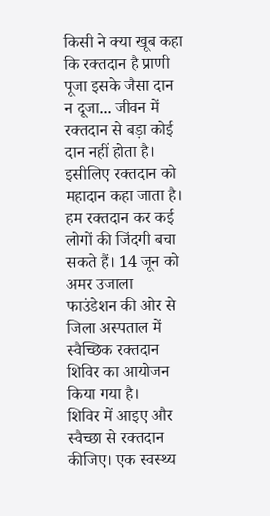किसी ने क्या खूब कहा कि रक्तदान है प्राणी पूजा इसके जैसा दान न दूजा... जीवन में रक्तदान से बड़ा कोई दान नहीं होता है। इसीलिए रक्तदान को महादान कहा जाता है। हम रक्तदान कर कई लोगों की जिंदगी बचा सकते हैं। 14 जून को अमर उजाला फाउंडेशन की ओर से जिला अस्पताल में स्वैच्छिक रक्तदान शिविर का आयोजन किया गया है।
शिविर में आइए और स्वैच्छा से रक्तदान कीजिए। एक स्वस्थ्य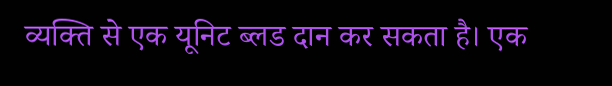व्यक्ति से एक यूनिट ब्लड दान कर सकता है। एक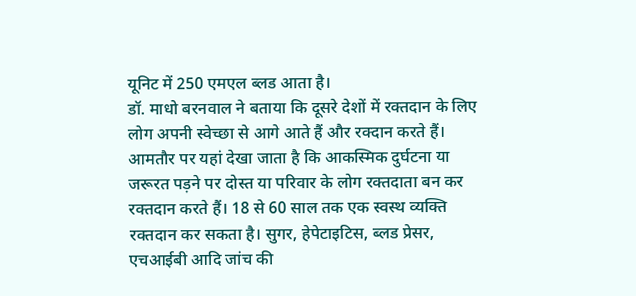यूनिट में 250 एमएल ब्लड आता है।
डॉ. माधो बरनवाल ने बताया कि दूसरे देशों में रक्तदान के लिए लोग अपनी स्वेच्छा से आगे आते हैं और रक्दान करते हैं। आमतौर पर यहां देखा जाता है कि आकस्मिक दुर्घटना या जरूरत पड़ने पर दोस्त या परिवार के लोग रक्तदाता बन कर रक्तदान करते हैं। 18 से 60 साल तक एक स्वस्थ व्यक्ति रक्तदान कर सकता है। सुगर, हेपेटाइटिस, ब्लड प्रेसर, एचआईबी आदि जांच की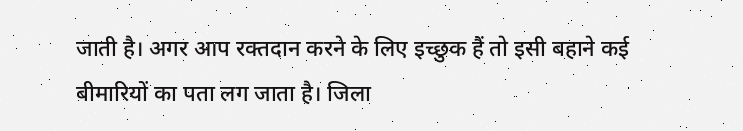जाती है। अगर आप रक्तदान करने के लिए इच्छुक हैं तो इसी बहाने कई बीमारियों का पता लग जाता है। जिला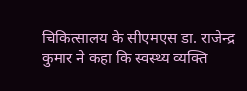चिकित्सालय के सीएमएस डा. राजेन्द्र कुमार ने कहा कि स्वस्थ्य व्यक्ति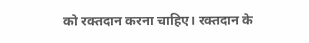को रक्तदान करना चाहिए। रक्तदान के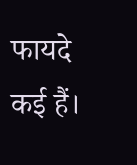फायदे कई हैं।